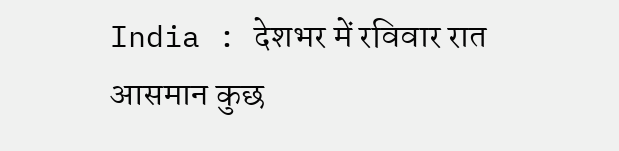India : देशभर में रविवार रात आसमान कुछ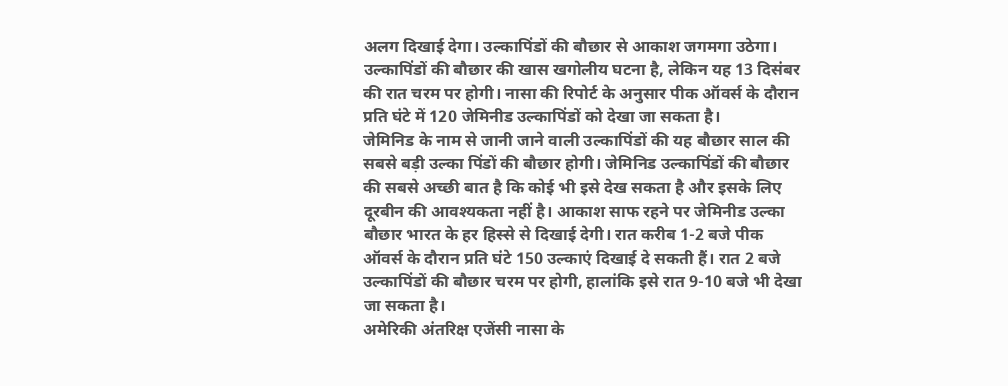अलग दिखाई देगा। उल्कापिंडों की बौछार से आकाश जगमगा उठेगा। उल्कापिंडों की बौछार की खास खगोलीय घटना है, लेकिन यह 13 दिसंबर की रात चरम पर होगी। नासा की रिपोर्ट के अनुसार पीक ऑवर्स के दौरान प्रति घंटे में 120 जेमिनीड उल्कापिंडों को देखा जा सकता है।
जेमिनिड के नाम से जानी जाने वाली उल्कापिंडों की यह बौछार साल की सबसे बड़ी उल्का पिंडों की बौछार होगी। जेमिनिड उल्कापिंडों की बौछार की सबसे अच्छी बात है कि कोई भी इसे देख सकता है और इसके लिए दूरबीन की आवश्यकता नहीं है। आकाश साफ रहने पर जेमिनीड उल्का बौछार भारत के हर हिस्से से दिखाई देगी। रात करीब 1-2 बजे पीक ऑवर्स के दौरान प्रति घंटे 150 उल्काएं दिखाई दे सकती हैं। रात 2 बजे उल्कापिंडों की बौछार चरम पर होगी, हालांकि इसे रात 9-10 बजे भी देखा जा सकता है।
अमेरिकी अंतरिक्ष एजेंसी नासा के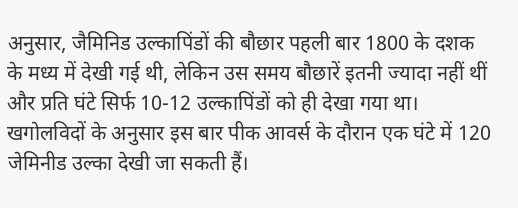अनुसार, जैमिनिड उल्कापिंडों की बौछार पहली बार 1800 के दशक के मध्य में देखी गई थी, लेकिन उस समय बौछारें इतनी ज्यादा नहीं थीं और प्रति घंटे सिर्फ 10-12 उल्कापिंडों को ही देखा गया था। खगोलविदों के अनुसार इस बार पीक आवर्स के दौरान एक घंटे में 120 जेमिनीड उल्का देखी जा सकती हैं।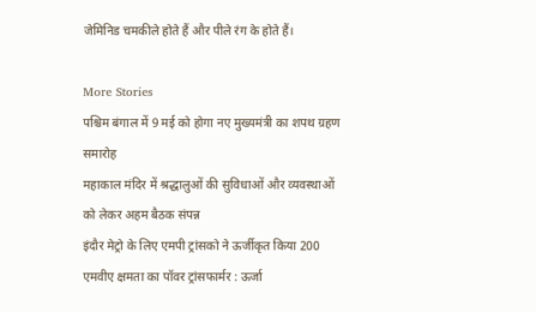जेमिनिड चमकीले होते हैं और पीले रंग के होते हैं।

More Stories
पश्चिम बंगाल में 9 मई को होगा नए मुख्यमंत्री का शपथ ग्रहण समारोह
महाकाल मंदिर में श्रद्धालुओं की सुविधाओं और व्यवस्थाओं को लेकर अहम बैठक संपन्न
इंदौर मेट्रो के लिए एमपी ट्रांसको ने ऊर्जीकृत किया 200 एमवीए क्षमता का पॉवर ट्रांसफार्मर : ऊर्जा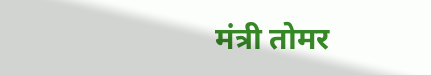मंत्री तोमर